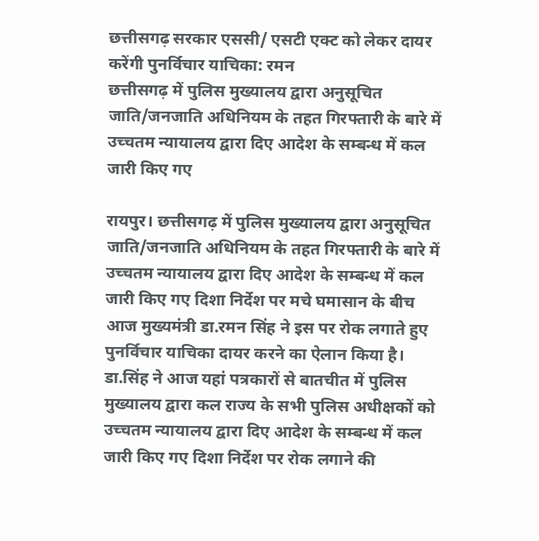छत्तीसगढ़ सरकार एससी/ एसटी एक्ट को लेकर दायर करेंगी पुनर्विचार याचिका: रमन
छत्तीसगढ़ में पुलिस मुख्यालय द्वारा अनुसूचित जाति/जनजाति अधिनियम के तहत गिरफ्तारी के बारे में उच्चतम न्यायालय द्वारा दिए आदेश के सम्बन्ध में कल जारी किए गए

रायपुर। छत्तीसगढ़ में पुलिस मुख्यालय द्वारा अनुसूचित जाति/जनजाति अधिनियम के तहत गिरफ्तारी के बारे में उच्चतम न्यायालय द्वारा दिए आदेश के सम्बन्ध में कल जारी किए गए दिशा निर्देश पर मचे घमासान के बीच आज मुख्यमंत्री डा.रमन सिंह ने इस पर रोक लगाते हुए पुनर्विचार याचिका दायर करने का ऐलान किया है।
डा.सिंह ने आज यहां पत्रकारों से बातचीत में पुलिस मुख्यालय द्वारा कल राज्य के सभी पुलिस अधीक्षकों को उच्चतम न्यायालय द्वारा दिए आदेश के सम्बन्ध में कल जारी किए गए दिशा निर्देश पर रोक लगाने की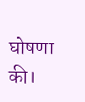घोषणा की।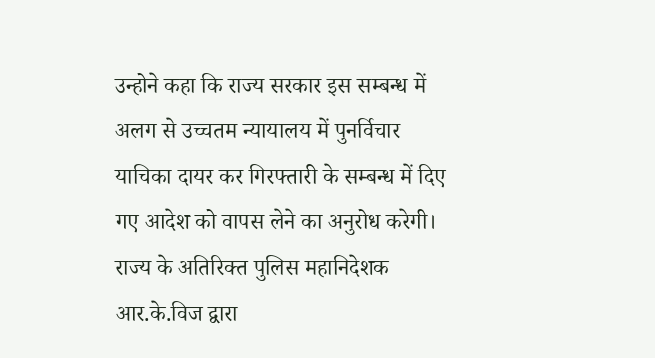उन्होने कहा कि राज्य सरकार इस सम्बन्ध में अलग से उच्चतम न्यायालय में पुनर्विचार याचिका दायर कर गिरफ्तारी के सम्बन्ध में दिए गए आदेश को वापस लेने का अनुरोध करेगी।
राज्य के अतिरिक्त पुलिस महानिदेशक आर.के.विज द्वारा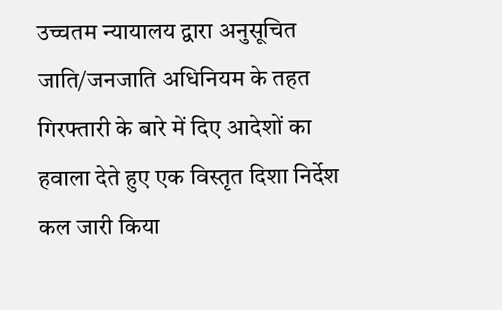उच्चतम न्यायालय द्वारा अनुसूचित जाति/जनजाति अधिनियम के तहत गिरफ्तारी के बारे में दिए आदेशों का हवाला देते हुए एक विस्तृत दिशा निर्देश कल जारी किया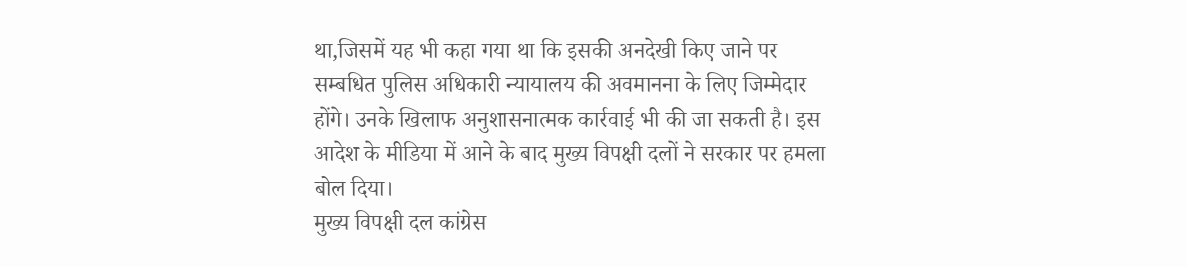था,जिसमें यह भी कहा गया था कि इसकी अनदेखी किए जाने पर सम्बधित पुलिस अधिकारी न्यायालय की अवमानना के लिए जिम्मेदार होंगे। उनके खिलाफ अनुशासनात्मक कार्रवाई भी की जा सकती है। इस आदेश के मीडिया में आने के बाद मुख्य विपक्षी दलों ने सरकार पर हमला बोल दिया।
मुख्य विपक्षी दल कांग्रेस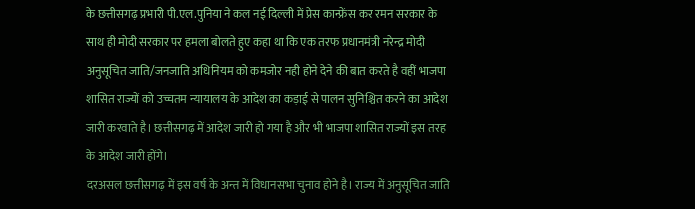के छत्तीसगढ़ प्रभारी पी.एल.पुनिया ने कल नई दिल्ली में प्रेस कान्फ्रेंस कर रमन सरकार के साथ ही मोदी सरकार पर हमला बोलते हुए कहा था कि एक तरफ प्रधानमंत्री नरेन्द्र मोदी अनुसूचित जाति/जनजाति अधिनियम को कमजोर नही होने देने की बात करते है वहीं भाजपा शासित राज्यों को उच्चतम न्यायालय के आदेश का कड़ाई से पालन सुनिश्चित करने का आदेश जारी करवाते है। छत्तीसगढ़ में आदेश जारी हो गया है और भी भाजपा शासित राज्यों इस तरह के आदेश जारी होंगे।
दरअसल छत्तीसगढ़ में इस वर्ष के अन्त में विधानसभा चुनाव होने है। राज्य में अनुसूचित जाति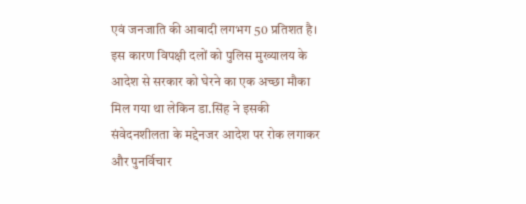एवं जनजाति की आबादी लगभग 50 प्रतिशत है।
इस कारण विपक्षी दलों को पुलिस मुख्यालय के आदेश से सरकार को घेरने का एक अच्छा मौका मिल गया था लेकिन डा.सिंह ने इसकी संवेदनशीलता के मद्देनजर आदेश पर रोक लगाकर और पुनर्विचार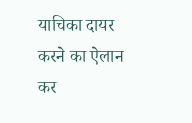याचिका दायर करने का ऐलान कर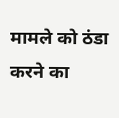मामले को ठंडा करने का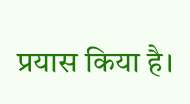प्रयास किया है।